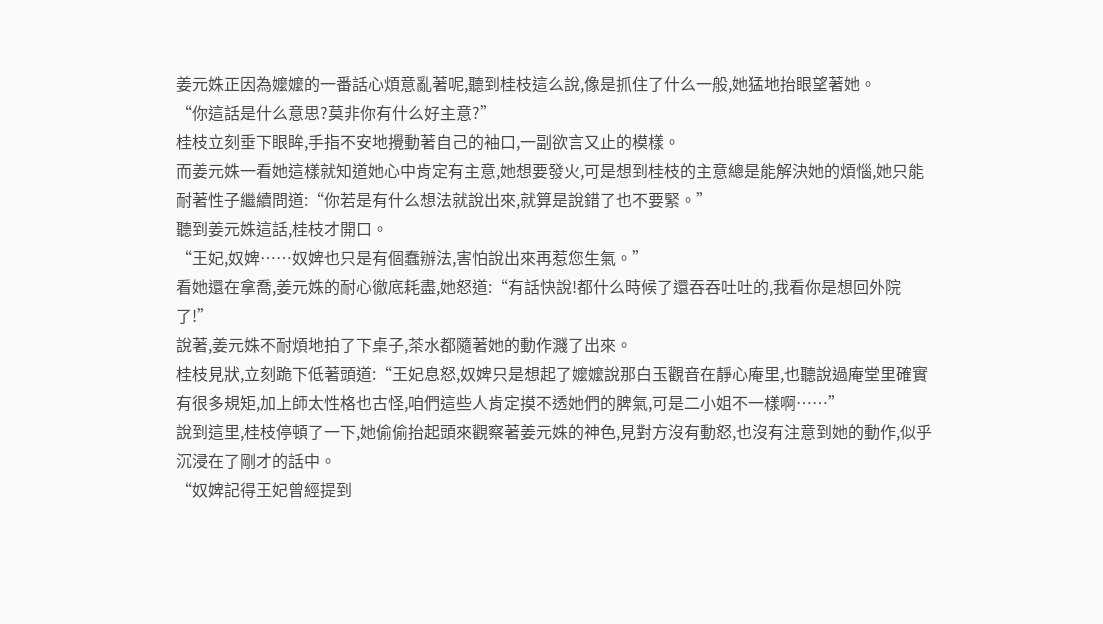姜元姝正因為嬤嬤的一番話心煩意亂著呢,聽到桂枝這么說,像是抓住了什么一般,她猛地抬眼望著她。
“你這話是什么意思?莫非你有什么好主意?”
桂枝立刻垂下眼眸,手指不安地攪動著自己的袖口,一副欲言又止的模樣。
而姜元姝一看她這樣就知道她心中肯定有主意,她想要發火,可是想到桂枝的主意總是能解決她的煩惱,她只能耐著性子繼續問道:“你若是有什么想法就說出來,就算是說錯了也不要緊。”
聽到姜元姝這話,桂枝才開口。
“王妃,奴婢……奴婢也只是有個蠢辦法,害怕說出來再惹您生氣。”
看她還在拿喬,姜元姝的耐心徹底耗盡,她怒道:“有話快說!都什么時候了還吞吞吐吐的,我看你是想回外院了!”
說著,姜元姝不耐煩地拍了下桌子,茶水都隨著她的動作濺了出來。
桂枝見狀,立刻跪下低著頭道:“王妃息怒,奴婢只是想起了嬤嬤說那白玉觀音在靜心庵里,也聽說過庵堂里確實有很多規矩,加上師太性格也古怪,咱們這些人肯定摸不透她們的脾氣,可是二小姐不一樣啊……”
說到這里,桂枝停頓了一下,她偷偷抬起頭來觀察著姜元姝的神色,見對方沒有動怒,也沒有注意到她的動作,似乎沉浸在了剛才的話中。
“奴婢記得王妃曾經提到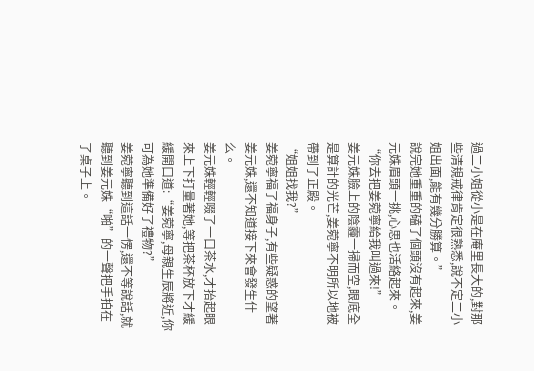過二小姐從小是在庵里長大的,對那些清規戒律肯定很熟悉,說不定二小姐出面,能有幾分勝算。”
說完她重重的磕了個頭沒有起來,姜元姝眉頭一挑,心思也活絡起來。
“你去把姜菀寧給我叫過來!”
姜元姝臉上的陰霾一掃而空,眼底全是算計的光芒,姜菀寧不明所以地被帶到了正殿。
“姐姐找我?”
姜菀寧福了福身子,有些疑惑的望著姜元姝,還不知道接下來會發生什么。
姜元姝輕輕啜了一口茶水,才抬起眼來上下打量著她,等把茶杯放下才緩緩開口道:“姜菀寧,母親生辰將近,你可為她準備好了禮物?”
姜菀寧聽到這話一愣,還不等說話,就聽到姜元姝“啪”的一聲把手拍在了桌子上。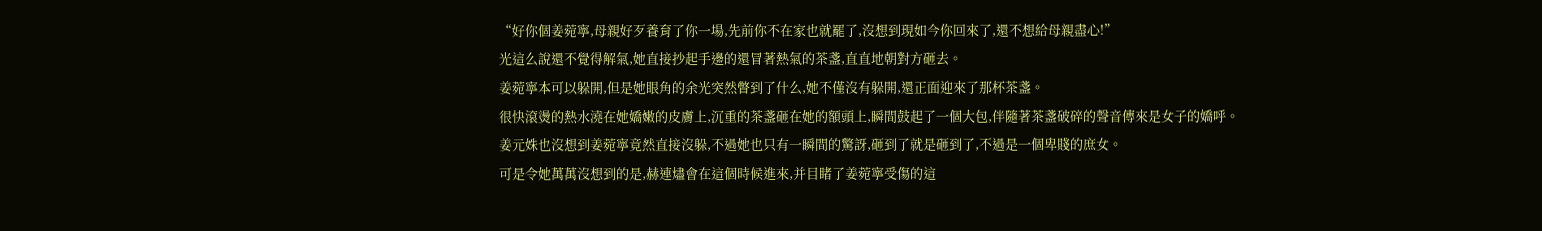“好你個姜菀寧,母親好歹養育了你一場,先前你不在家也就罷了,沒想到現如今你回來了,還不想給母親盡心!”
光這么說還不覺得解氣,她直接抄起手邊的還冒著熱氣的茶盞,直直地朝對方砸去。
姜菀寧本可以躲開,但是她眼角的余光突然瞥到了什么,她不僅沒有躲開,還正面迎來了那杯茶盞。
很快滾燙的熱水澆在她嬌嫩的皮膚上,沉重的茶盞砸在她的額頭上,瞬間鼓起了一個大包,伴隨著茶盞破碎的聲音傳來是女子的嬌呼。
姜元姝也沒想到姜菀寧竟然直接沒躲,不過她也只有一瞬間的驚訝,砸到了就是砸到了,不過是一個卑賤的庶女。
可是令她萬萬沒想到的是,赫連燼會在這個時候進來,并目睹了姜菀寧受傷的這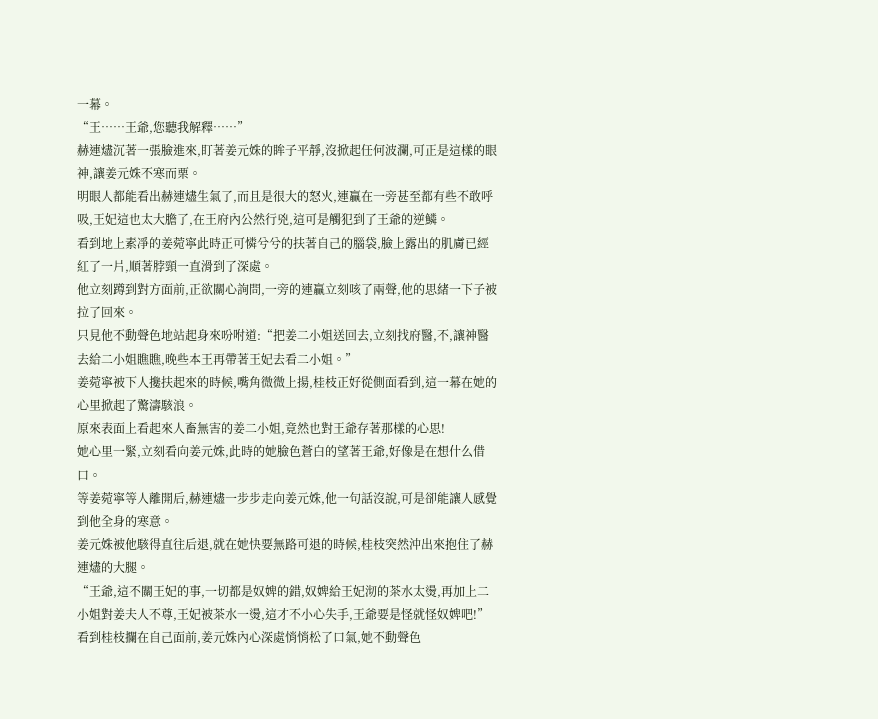一幕。
“王……王爺,您聽我解釋……”
赫連燼沉著一張臉進來,盯著姜元姝的眸子平靜,沒掀起任何波瀾,可正是這樣的眼神,讓姜元姝不寒而栗。
明眼人都能看出赫連燼生氣了,而且是很大的怒火,連贏在一旁甚至都有些不敢呼吸,王妃這也太大膽了,在王府內公然行兇,這可是觸犯到了王爺的逆鱗。
看到地上素凈的姜菀寧此時正可憐兮兮的扶著自己的腦袋,臉上露出的肌膚已經紅了一片,順著脖頸一直滑到了深處。
他立刻蹲到對方面前,正欲關心詢問,一旁的連贏立刻咳了兩聲,他的思緒一下子被拉了回來。
只見他不動聲色地站起身來吩咐道:“把姜二小姐送回去,立刻找府醫,不,讓神醫去給二小姐瞧瞧,晚些本王再帶著王妃去看二小姐。”
姜菀寧被下人攙扶起來的時候,嘴角微微上揚,桂枝正好從側面看到,這一幕在她的心里掀起了驚濤駭浪。
原來表面上看起來人畜無害的姜二小姐,竟然也對王爺存著那樣的心思!
她心里一緊,立刻看向姜元姝,此時的她臉色蒼白的望著王爺,好像是在想什么借口。
等姜菀寧等人離開后,赫連燼一步步走向姜元姝,他一句話沒說,可是卻能讓人感覺到他全身的寒意。
姜元姝被他駭得直往后退,就在她快要無路可退的時候,桂枝突然沖出來抱住了赫連燼的大腿。
“王爺,這不關王妃的事,一切都是奴婢的錯,奴婢給王妃沏的茶水太燙,再加上二小姐對姜夫人不尊,王妃被茶水一燙,這才不小心失手,王爺要是怪就怪奴婢吧!”
看到桂枝攔在自己面前,姜元姝內心深處悄悄松了口氣,她不動聲色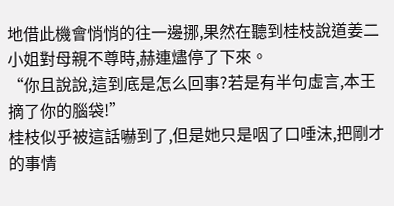地借此機會悄悄的往一邊挪,果然在聽到桂枝說道姜二小姐對母親不尊時,赫連燼停了下來。
“你且說說,這到底是怎么回事?若是有半句虛言,本王摘了你的腦袋!”
桂枝似乎被這話嚇到了,但是她只是咽了口唾沫,把剛才的事情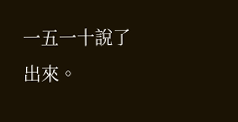一五一十說了出來。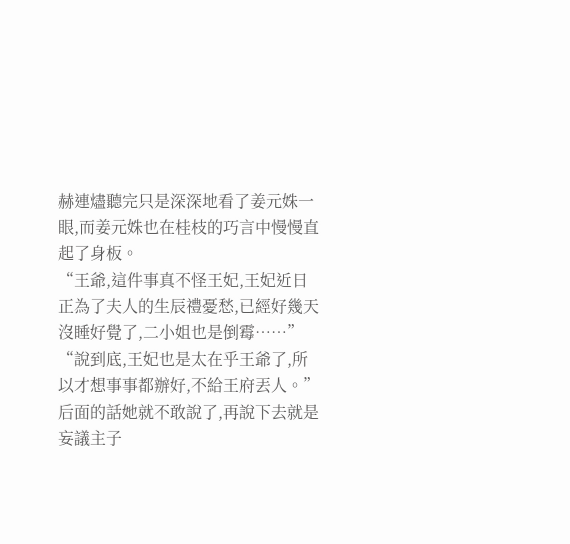赫連燼聽完只是深深地看了姜元姝一眼,而姜元姝也在桂枝的巧言中慢慢直起了身板。
“王爺,這件事真不怪王妃,王妃近日正為了夫人的生辰禮憂愁,已經好幾天沒睡好覺了,二小姐也是倒霉……”
“說到底,王妃也是太在乎王爺了,所以才想事事都辦好,不給王府丟人。”
后面的話她就不敢說了,再說下去就是妄議主子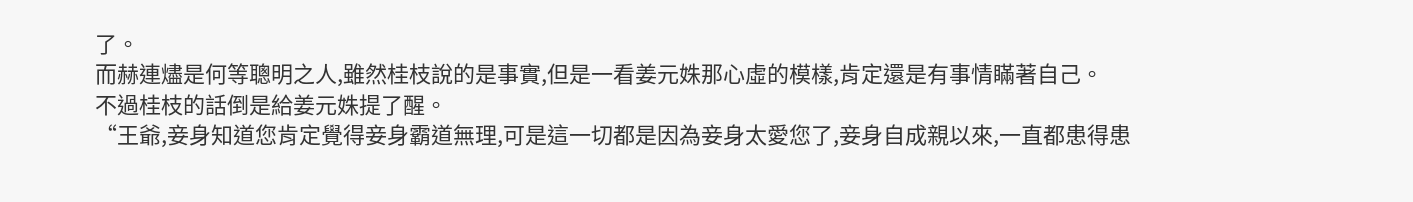了。
而赫連燼是何等聰明之人,雖然桂枝說的是事實,但是一看姜元姝那心虛的模樣,肯定還是有事情瞞著自己。
不過桂枝的話倒是給姜元姝提了醒。
“王爺,妾身知道您肯定覺得妾身霸道無理,可是這一切都是因為妾身太愛您了,妾身自成親以來,一直都患得患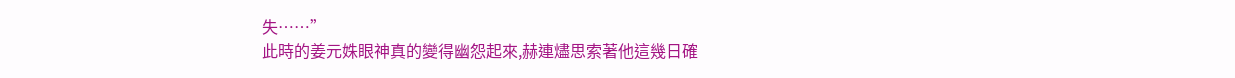失……”
此時的姜元姝眼神真的變得幽怨起來,赫連燼思索著他這幾日確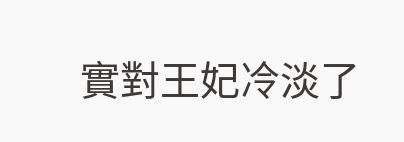實對王妃冷淡了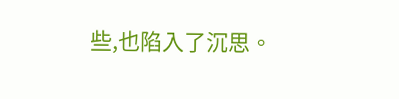些,也陷入了沉思。